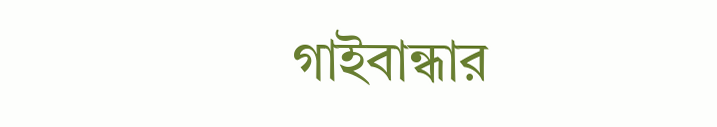গাইবান্ধার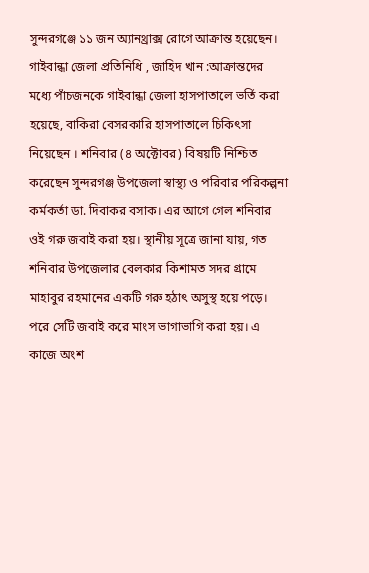সুন্দরগঞ্জে ১১ জন অ্যানথ্রাক্স রোগে আক্রান্ত হয়েছেন।
গাইবান্ধা জেলা প্রতিনিধি , জাহিদ খান :আক্রান্তদের মধ্যে পাঁচজনকে গাইবান্ধা জেলা হাসপাতালে ভর্তি করা হয়েছে, বাকিরা বেসরকারি হাসপাতালে চিকিৎসা নিয়েছেন । শনিবার (৪ অক্টোবর) বিষয়টি নিশ্চিত করেছেন সুন্দরগঞ্জ উপজেলা স্বাস্থ্য ও পরিবার পরিকল্পনা কর্মকর্তা ডা. দিবাকর বসাক। এর আগে গেল শনিবার ওই গরু জবাই করা হয়। স্থানীয় সূত্রে জানা যায়, গত শনিবার উপজেলার বেলকার কিশামত সদর গ্রামে মাহাবুর রহমানের একটি গরু হঠাৎ অসুস্থ হয়ে পড়ে। পরে সেটি জবাই করে মাংস ভাগাভাগি করা হয়। এ কাজে অংশ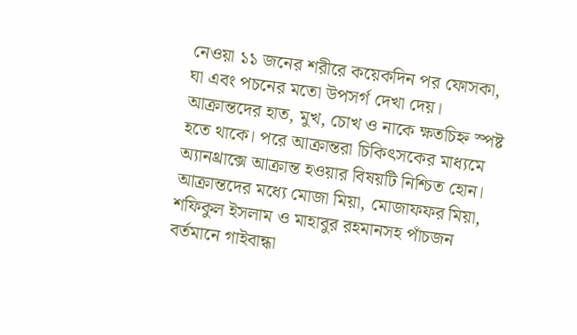নেওয়া ১১ জনের শরীরে কয়েকদিন পর ফোসকা, ঘা এবং পচনের মতো উপসর্গ দেখা দেয়। আক্রান্তদের হাত, মুখ, চোখ ও নাকে ক্ষতচিহ্ন স্পষ্ট হতে থাকে। পরে আক্রান্তরা চিকিৎসকের মাধ্যমে অ্যানথ্রাক্সে আক্রান্ত হওয়ার বিষয়টি নিশ্চিত হোন। আক্রান্তদের মধ্যে মোজা মিয়া, মোজাফফর মিয়া, শফিকুল ইসলাম ও মাহাবুর রহমানসহ পাঁচজন বর্তমানে গাইবান্ধা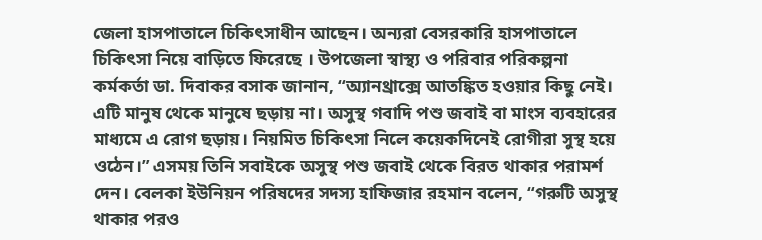জেলা হাসপাতালে চিকিৎসাধীন আছেন। অন্যরা বেসরকারি হাসপাতালে চিকিৎসা নিয়ে বাড়িতে ফিরেছে । উপজেলা স্বাস্থ্য ও পরিবার পরিকল্পনা কর্মকর্তা ডা. দিবাকর বসাক জানান, “অ্যানথ্রাক্সে আতঙ্কিত হওয়ার কিছু নেই। এটি মানুষ থেকে মানুষে ছড়ায় না। অসুস্থ গবাদি পশু জবাই বা মাংস ব্যবহারের মাধ্যমে এ রোগ ছড়ায়। নিয়মিত চিকিৎসা নিলে কয়েকদিনেই রোগীরা সুস্থ হয়ে ওঠেন।” এসময় তিনি সবাইকে অসুস্থ পশু জবাই থেকে বিরত থাকার পরামর্শ দেন। বেলকা ইউনিয়ন পরিষদের সদস্য হাফিজার রহমান বলেন, “গরুটি অসুস্থ থাকার পরও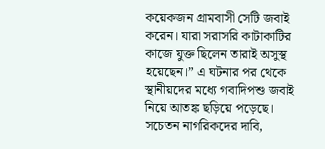কয়েকজন গ্রামবাসী সেটি জবাই করেন। যারা সরাসরি কাটাকাটির কাজে যুক্ত ছিলেন তারাই অসুস্থ হয়েছেন।” এ ঘটনার পর থেকে স্থানীয়দের মধ্যে গবাদিপশু জবাই নিয়ে আতঙ্ক ছড়িয়ে পড়েছে। সচেতন নাগরিকদের দাবি,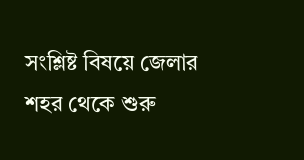সংশ্লিষ্ট বিষয়ে জেলার শহর থেকে শুরু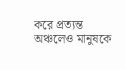করে প্রত্যন্ত অঞ্চলেও মানুষকে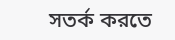সতর্ক করতে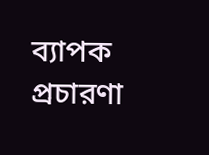ব্যাপক প্রচারণা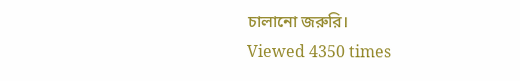চালানো জরুরি।
Viewed 4350 times